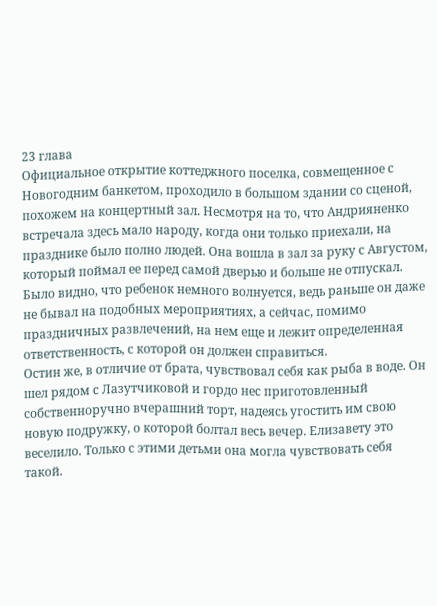23 глава
Официальное открытие коттеджного поселка, совмещенное с Новогодним банкетом, проходило в большом здании со сценой, похожем на концертный зал. Несмотря на то, что Андрияненко встречала здесь мало народу, когда они только приехали, на празднике было полно людей. Она вошла в зал за руку с Августом, который поймал ее перед самой дверью и больше не отпускал. Было видно, что ребенок немного волнуется, ведь раньше он даже не бывал на подобных мероприятиях, а сейчас, помимо праздничных развлечений, на нем еще и лежит определенная ответственность, с которой он должен справиться.
Остин же, в отличие от брата, чувствовал себя как рыба в воде. Он шел рядом с Лазутчиковой и гордо нес приготовленный собственноручно вчерашний торт, надеясь угостить им свою новую подружку, о которой болтал весь вечер. Елизавету это веселило. Только с этими детьми она могла чувствовать себя такой.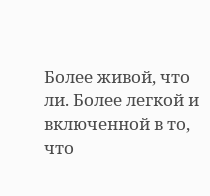Более живой, что ли. Более легкой и включенной в то, что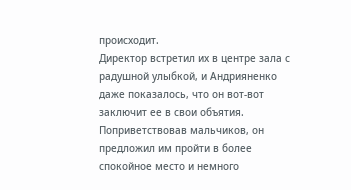происходит.
Директор встретил их в центре зала с радушной улыбкой, и Андрияненко даже показалось, что он вот-вот заключит ее в свои объятия. Поприветствовав мальчиков, он предложил им пройти в более спокойное место и немного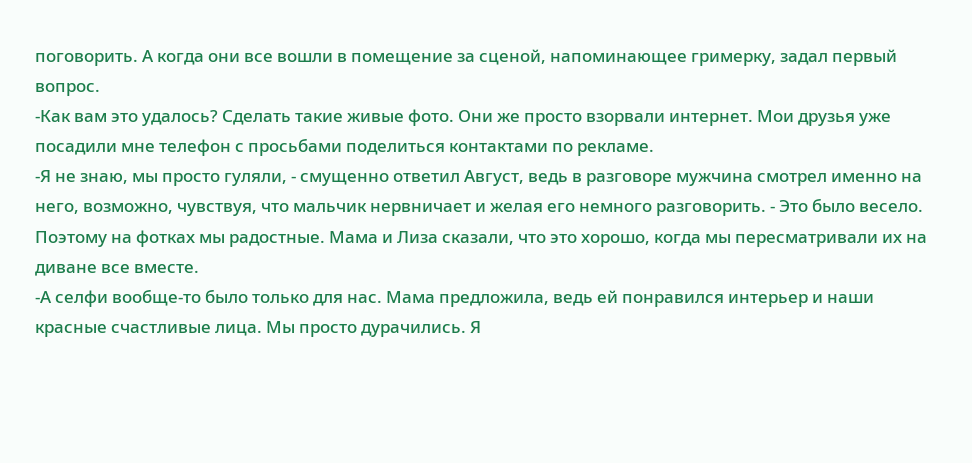поговорить. А когда они все вошли в помещение за сценой, напоминающее гримерку, задал первый вопрос.
-Как вам это удалось? Сделать такие живые фото. Они же просто взорвали интернет. Мои друзья уже посадили мне телефон с просьбами поделиться контактами по рекламе.
-Я не знаю, мы просто гуляли, - смущенно ответил Август, ведь в разговоре мужчина смотрел именно на него, возможно, чувствуя, что мальчик нервничает и желая его немного разговорить. - Это было весело. Поэтому на фотках мы радостные. Мама и Лиза сказали, что это хорошо, когда мы пересматривали их на диване все вместе.
-А селфи вообще-то было только для нас. Мама предложила, ведь ей понравился интерьер и наши красные счастливые лица. Мы просто дурачились. Я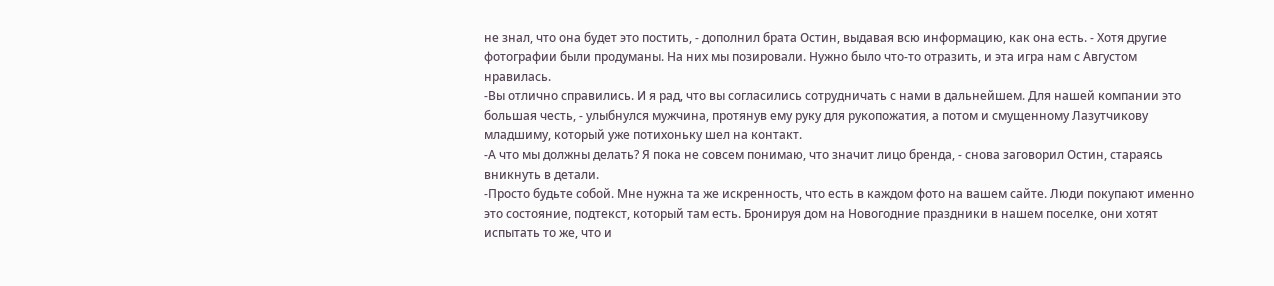не знал, что она будет это постить, - дополнил брата Остин, выдавая всю информацию, как она есть. - Хотя другие фотографии были продуманы. На них мы позировали. Нужно было что-то отразить, и эта игра нам с Августом нравилась.
-Вы отлично справились. И я рад, что вы согласились сотрудничать с нами в дальнейшем. Для нашей компании это большая честь, - улыбнулся мужчина, протянув ему руку для рукопожатия, а потом и смущенному Лазутчикову младшиму, который уже потихоньку шел на контакт.
-А что мы должны делать? Я пока не совсем понимаю, что значит лицо бренда, - снова заговорил Остин, стараясь вникнуть в детали.
-Просто будьте собой. Мне нужна та же искренность, что есть в каждом фото на вашем сайте. Люди покупают именно это состояние, подтекст, который там есть. Бронируя дом на Новогодние праздники в нашем поселке, они хотят испытать то же, что и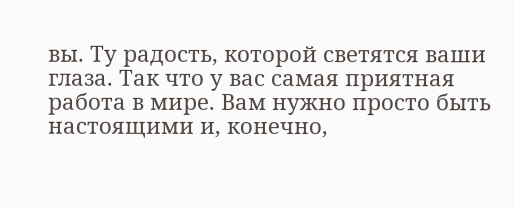вы. Ту радость, которой светятся ваши глаза. Так что у вас самая приятная работа в мире. Вам нужно просто быть настоящими и, конечно,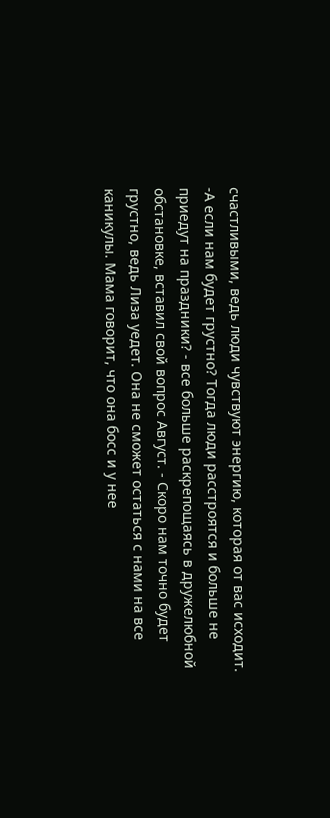счастливыми, ведь люди чувствуют энергию, которая от вас исходит.
-А если нам будет грустно? Тогда люди расстроятся и больше не приедут на праздники? - все больше раскрепощаясь в дружелюбной обстановке, вставил свой вопрос Август. - Скоро нам точно будет грустно, ведь Лиза уедет. Она не сможет остаться с нами на все каникулы. Мама говорит, что она босс и у нее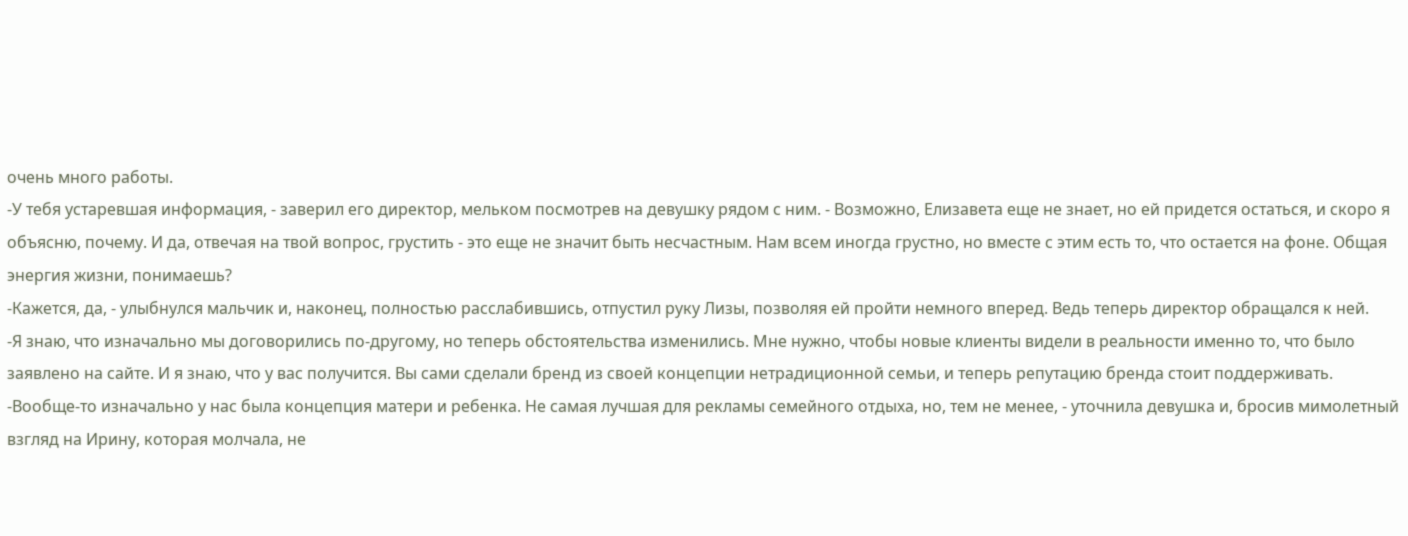очень много работы.
-У тебя устаревшая информация, - заверил его директор, мельком посмотрев на девушку рядом с ним. - Возможно, Елизавета еще не знает, но ей придется остаться, и скоро я объясню, почему. И да, отвечая на твой вопрос, грустить - это еще не значит быть несчастным. Нам всем иногда грустно, но вместе с этим есть то, что остается на фоне. Общая энергия жизни, понимаешь?
-Кажется, да, - улыбнулся мальчик и, наконец, полностью расслабившись, отпустил руку Лизы, позволяя ей пройти немного вперед. Ведь теперь директор обращался к ней.
-Я знаю, что изначально мы договорились по-другому, но теперь обстоятельства изменились. Мне нужно, чтобы новые клиенты видели в реальности именно то, что было заявлено на сайте. И я знаю, что у вас получится. Вы сами сделали бренд из своей концепции нетрадиционной семьи, и теперь репутацию бренда стоит поддерживать.
-Вообще-то изначально у нас была концепция матери и ребенка. Не самая лучшая для рекламы семейного отдыха, но, тем не менее, - уточнила девушка и, бросив мимолетный взгляд на Ирину, которая молчала, не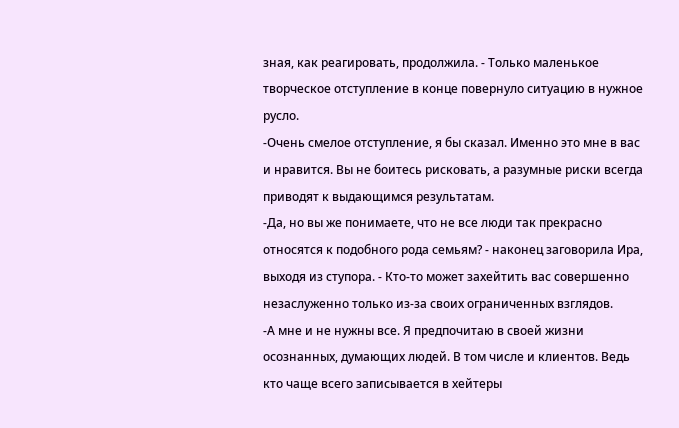зная, как реагировать, продолжила. - Только маленькое творческое отступление в конце повернуло ситуацию в нужное русло.
-Очень смелое отступление, я бы сказал. Именно это мне в вас и нравится. Вы не боитесь рисковать, а разумные риски всегда приводят к выдающимся результатам.
-Да, но вы же понимаете, что не все люди так прекрасно относятся к подобного рода семьям? - наконец заговорила Ира, выходя из ступора. - Кто-то может захейтить вас совершенно незаслуженно только из-за своих ограниченных взглядов.
-А мне и не нужны все. Я предпочитаю в своей жизни осознанных, думающих людей. В том числе и клиентов. Ведь кто чаще всего записывается в хейтеры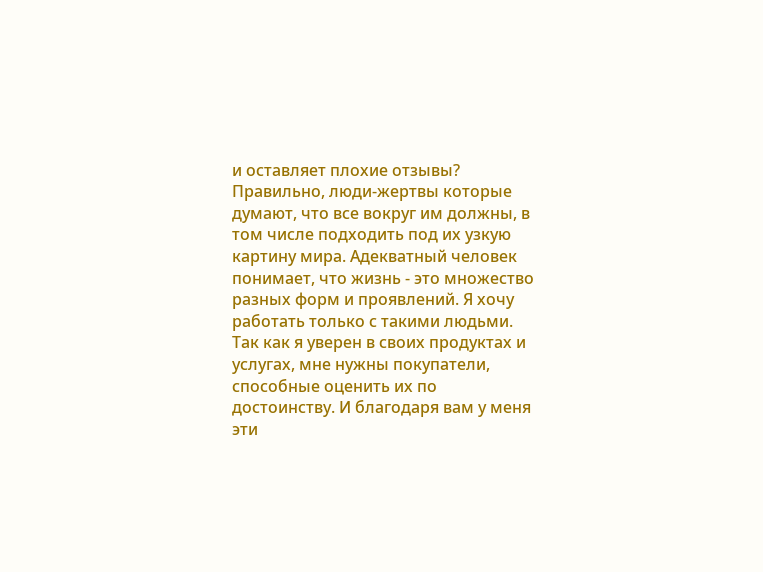и оставляет плохие отзывы? Правильно, люди-жертвы которые думают, что все вокруг им должны, в том числе подходить под их узкую картину мира. Адекватный человек понимает, что жизнь - это множество разных форм и проявлений. Я хочу работать только с такими людьми. Так как я уверен в своих продуктах и услугах, мне нужны покупатели, способные оценить их по достоинству. И благодаря вам у меня эти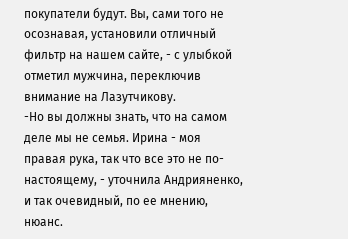покупатели будут. Вы, сами того не осознавая, установили отличный фильтр на нашем сайте, - с улыбкой отметил мужчина, переключив внимание на Лазутчикову.
-Но вы должны знать, что на самом деле мы не семья. Ирина - моя правая рука, так что все это не по-настоящему, - уточнила Андрияненко, и так очевидный, по ее мнению, нюанс.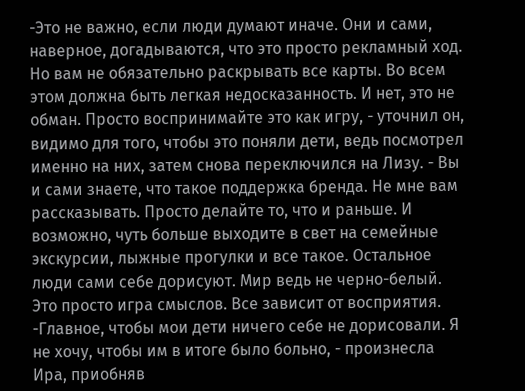-Это не важно, если люди думают иначе. Они и сами, наверное, догадываются, что это просто рекламный ход. Но вам не обязательно раскрывать все карты. Во всем этом должна быть легкая недосказанность. И нет, это не обман. Просто воспринимайте это как игру, - уточнил он, видимо для того, чтобы это поняли дети, ведь посмотрел именно на них, затем снова переключился на Лизу. - Вы и сами знаете, что такое поддержка бренда. Не мне вам рассказывать. Просто делайте то, что и раньше. И возможно, чуть больше выходите в свет на семейные экскурсии, лыжные прогулки и все такое. Остальное люди сами себе дорисуют. Мир ведь не черно-белый. Это просто игра смыслов. Все зависит от восприятия.
-Главное, чтобы мои дети ничего себе не дорисовали. Я не хочу, чтобы им в итоге было больно, - произнесла Ира, приобняв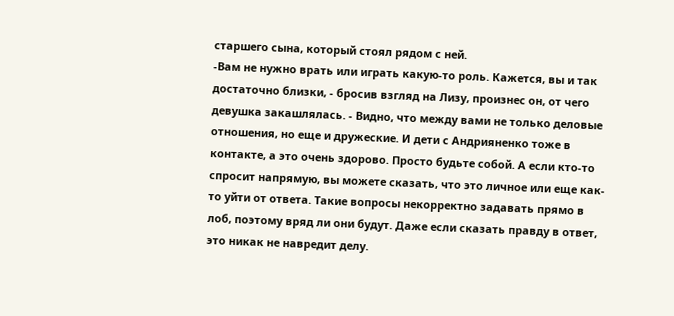старшего сына, который стоял рядом с ней.
-Вам не нужно врать или играть какую-то роль. Кажется, вы и так достаточно близки, - бросив взгляд на Лизу, произнес он, от чего девушка закашлялась. - Видно, что между вами не только деловые отношения, но еще и дружеские. И дети с Андрияненко тоже в контакте, а это очень здорово. Просто будьте собой. А если кто-то спросит напрямую, вы можете сказать, что это личное или еще как-то уйти от ответа. Такие вопросы некорректно задавать прямо в лоб, поэтому вряд ли они будут. Даже если сказать правду в ответ, это никак не навредит делу.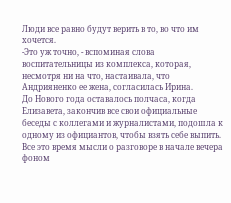Люди все равно будут верить в то, во что им хочется.
-Это уж точно, - вспоминая слова воспитательницы из комплекса, которая, несмотря ни на что, настаивала, что Андрияненко ее жена, согласилась Ирина.
До Нового года оставалось полчаса, когда Елизавета, закончив все свои официальные беседы с коллегами и журналистами, подошла к одному из официантов, чтобы взять себе выпить. Все это время мысли о разговоре в начале вечера фоном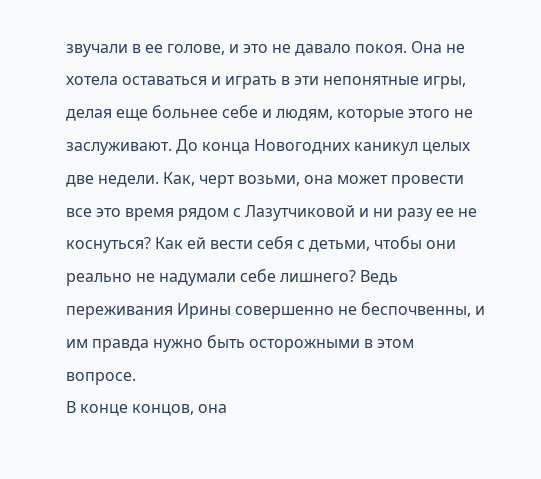звучали в ее голове, и это не давало покоя. Она не хотела оставаться и играть в эти непонятные игры, делая еще больнее себе и людям, которые этого не заслуживают. До конца Новогодних каникул целых две недели. Как, черт возьми, она может провести все это время рядом с Лазутчиковой и ни разу ее не коснуться? Как ей вести себя с детьми, чтобы они реально не надумали себе лишнего? Ведь переживания Ирины совершенно не беспочвенны, и им правда нужно быть осторожными в этом вопросе.
В конце концов, она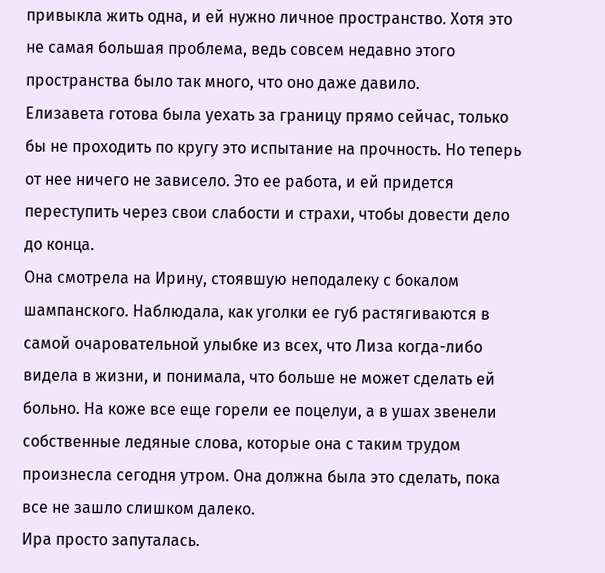привыкла жить одна, и ей нужно личное пространство. Хотя это не самая большая проблема, ведь совсем недавно этого пространства было так много, что оно даже давило.
Елизавета готова была уехать за границу прямо сейчас, только бы не проходить по кругу это испытание на прочность. Но теперь от нее ничего не зависело. Это ее работа, и ей придется переступить через свои слабости и страхи, чтобы довести дело до конца.
Она смотрела на Ирину, стоявшую неподалеку с бокалом шампанского. Наблюдала, как уголки ее губ растягиваются в самой очаровательной улыбке из всех, что Лиза когда-либо видела в жизни, и понимала, что больше не может сделать ей больно. На коже все еще горели ее поцелуи, а в ушах звенели собственные ледяные слова, которые она с таким трудом произнесла сегодня утром. Она должна была это сделать, пока все не зашло слишком далеко.
Ира просто запуталась.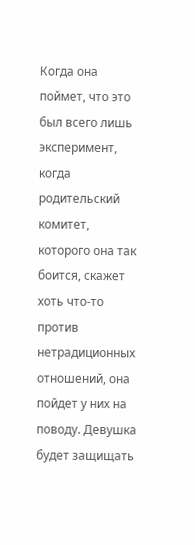Когда она поймет, что это был всего лишь эксперимент, когда родительский комитет, которого она так боится, скажет хоть что-то против нетрадиционных отношений, она пойдет у них на поводу. Девушка будет защищать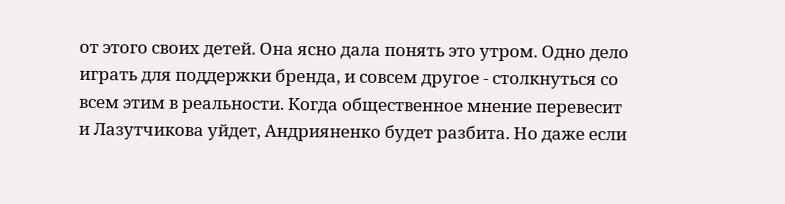от этого своих детей. Она ясно дала понять это утром. Одно дело играть для поддержки бренда, и совсем другое - столкнуться со всем этим в реальности. Когда общественное мнение перевесит и Лазутчикова уйдет, Андрияненко будет разбита. Но даже если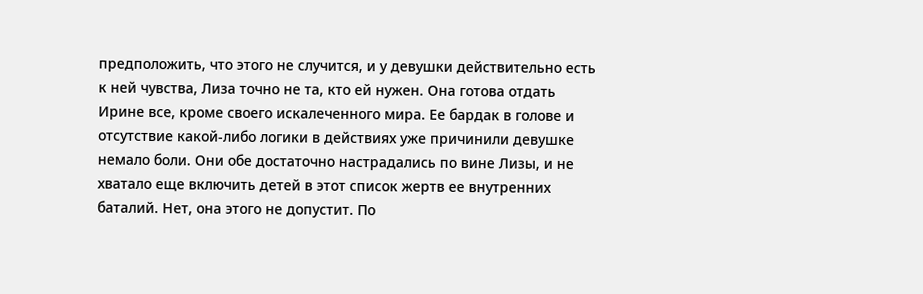предположить, что этого не случится, и у девушки действительно есть к ней чувства, Лиза точно не та, кто ей нужен. Она готова отдать Ирине все, кроме своего искалеченного мира. Ее бардак в голове и отсутствие какой-либо логики в действиях уже причинили девушке немало боли. Они обе достаточно настрадались по вине Лизы, и не хватало еще включить детей в этот список жертв ее внутренних баталий. Нет, она этого не допустит. По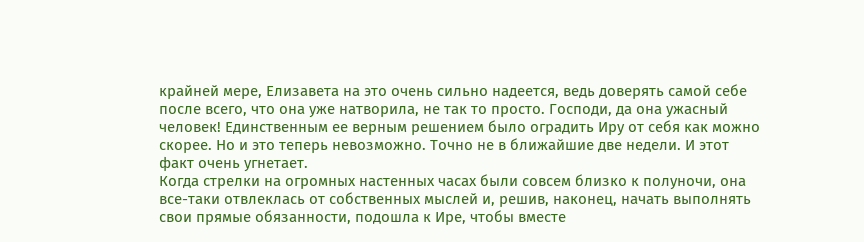крайней мере, Елизавета на это очень сильно надеется, ведь доверять самой себе после всего, что она уже натворила, не так то просто. Господи, да она ужасный человек! Единственным ее верным решением было оградить Иру от себя как можно скорее. Но и это теперь невозможно. Точно не в ближайшие две недели. И этот факт очень угнетает.
Когда стрелки на огромных настенных часах были совсем близко к полуночи, она все-таки отвлеклась от собственных мыслей и, решив, наконец, начать выполнять свои прямые обязанности, подошла к Ире, чтобы вместе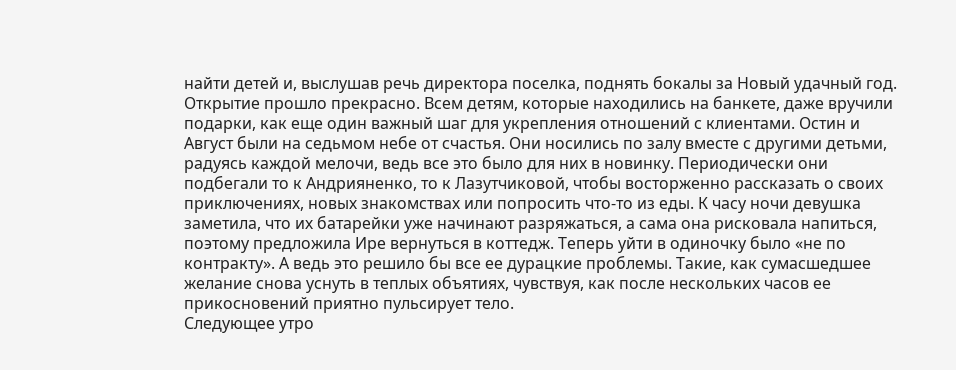найти детей и, выслушав речь директора поселка, поднять бокалы за Новый удачный год.
Открытие прошло прекрасно. Всем детям, которые находились на банкете, даже вручили подарки, как еще один важный шаг для укрепления отношений с клиентами. Остин и Август были на седьмом небе от счастья. Они носились по залу вместе с другими детьми, радуясь каждой мелочи, ведь все это было для них в новинку. Периодически они подбегали то к Андрияненко, то к Лазутчиковой, чтобы восторженно рассказать о своих приключениях, новых знакомствах или попросить что-то из еды. К часу ночи девушка заметила, что их батарейки уже начинают разряжаться, а сама она рисковала напиться, поэтому предложила Ире вернуться в коттедж. Теперь уйти в одиночку было «не по контракту». А ведь это решило бы все ее дурацкие проблемы. Такие, как сумасшедшее желание снова уснуть в теплых объятиях, чувствуя, как после нескольких часов ее прикосновений приятно пульсирует тело.
Следующее утро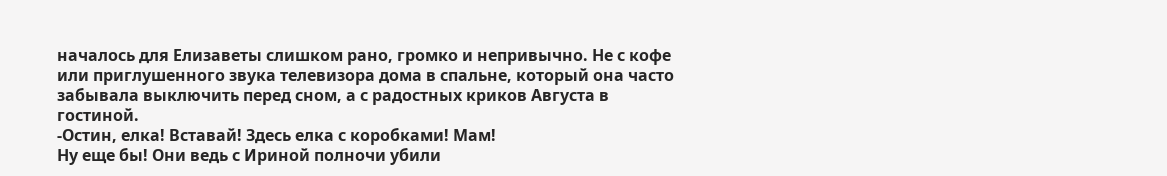началось для Елизаветы слишком рано, громко и непривычно. Не с кофе или приглушенного звука телевизора дома в спальне, который она часто забывала выключить перед сном, а с радостных криков Августа в гостиной.
-Остин, елка! Вставай! Здесь елка с коробками! Мам!
Ну еще бы! Они ведь с Ириной полночи убили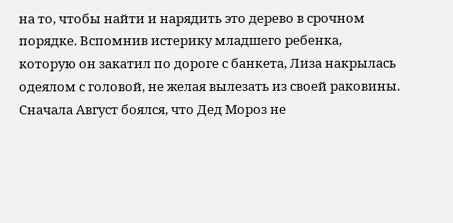на то, чтобы найти и нарядить это дерево в срочном порядке. Вспомнив истерику младшего ребенка, которую он закатил по дороге с банкета, Лиза накрылась одеялом с головой, не желая вылезать из своей раковины. Сначала Август боялся, что Дед Мороз не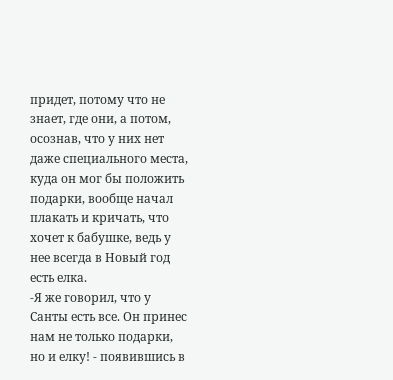придет, потому что не знает, где они, а потом, осознав, что у них нет даже специального места, куда он мог бы положить подарки, вообще начал плакать и кричать, что хочет к бабушке, ведь у нее всегда в Новый год есть елка.
-Я же говорил, что у Санты есть все. Он принес нам не только подарки, но и елку! - появившись в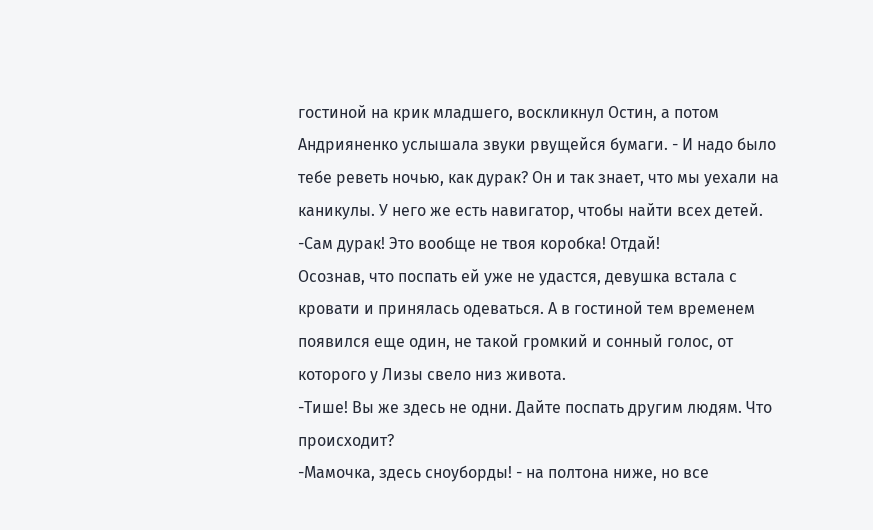гостиной на крик младшего, воскликнул Остин, а потом Андрияненко услышала звуки рвущейся бумаги. - И надо было тебе реветь ночью, как дурак? Он и так знает, что мы уехали на каникулы. У него же есть навигатор, чтобы найти всех детей.
-Сам дурак! Это вообще не твоя коробка! Отдай!
Осознав, что поспать ей уже не удастся, девушка встала с кровати и принялась одеваться. А в гостиной тем временем появился еще один, не такой громкий и сонный голос, от которого у Лизы свело низ живота.
-Тише! Вы же здесь не одни. Дайте поспать другим людям. Что происходит?
-Мамочка, здесь сноуборды! - на полтона ниже, но все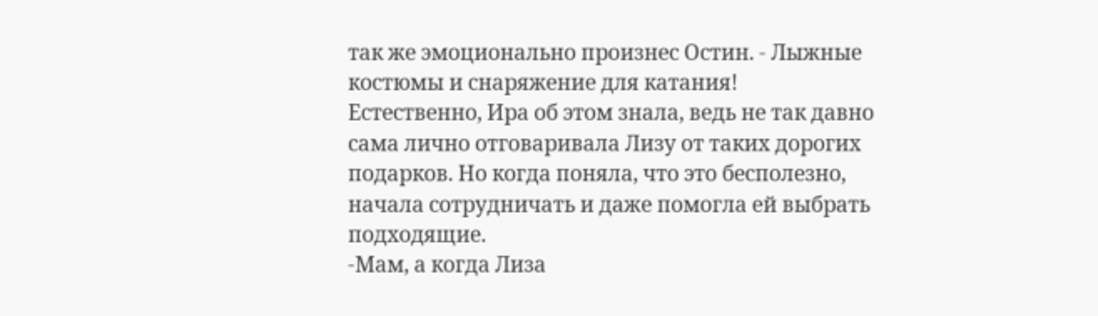так же эмоционально произнес Остин. - Лыжные костюмы и снаряжение для катания!
Естественно, Ира об этом знала, ведь не так давно сама лично отговаривала Лизу от таких дорогих подарков. Но когда поняла, что это бесполезно, начала сотрудничать и даже помогла ей выбрать подходящие.
-Мам, а когда Лиза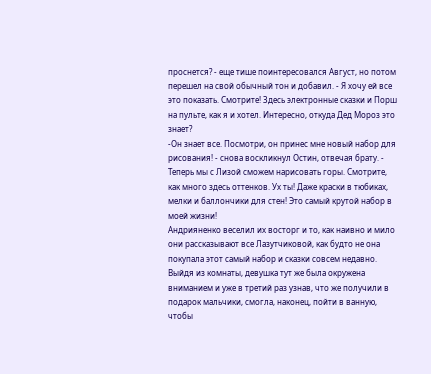проснется? - еще тише поинтересовался Август, но потом перешел на свой обычный тон и добавил. - Я хочу ей все это показать. Смотрите! Здесь электронные сказки и Порш на пульте, как я и хотел. Интересно, откуда Дед Мороз это знает?
-Он знает все. Посмотри, он принес мне новый набор для рисования! - снова воскликнул Остин, отвечая брату. - Теперь мы с Лизой сможем нарисовать горы. Смотрите, как много здесь оттенков. Ух ты! Даже краски в тюбиках, мелки и баллончики для стен! Это самый крутой набор в моей жизни!
Андрияненко веселил их восторг и то, как наивно и мило они рассказывают все Лазутчиковой, как будто не она покупала этот самый набор и сказки совсем недавно. Выйдя из комнаты, девушка тут же была окружена вниманием и уже в третий раз узнав, что же получили в подарок мальчики, смогла, наконец, пойти в ванную, чтобы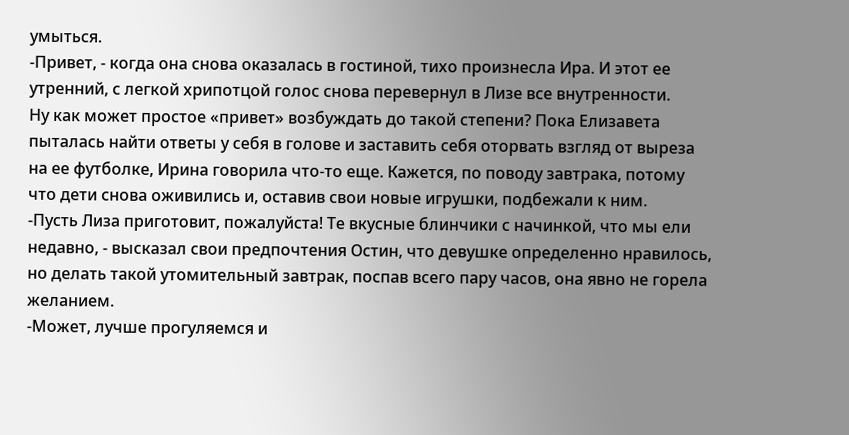умыться.
-Привет, - когда она снова оказалась в гостиной, тихо произнесла Ира. И этот ее утренний, с легкой хрипотцой голос снова перевернул в Лизе все внутренности.
Ну как может простое «привет» возбуждать до такой степени? Пока Елизавета пыталась найти ответы у себя в голове и заставить себя оторвать взгляд от выреза на ее футболке, Ирина говорила что-то еще. Кажется, по поводу завтрака, потому что дети снова оживились и, оставив свои новые игрушки, подбежали к ним.
-Пусть Лиза приготовит, пожалуйста! Те вкусные блинчики с начинкой, что мы ели недавно, - высказал свои предпочтения Остин, что девушке определенно нравилось, но делать такой утомительный завтрак, поспав всего пару часов, она явно не горела желанием.
-Может, лучше прогуляемся и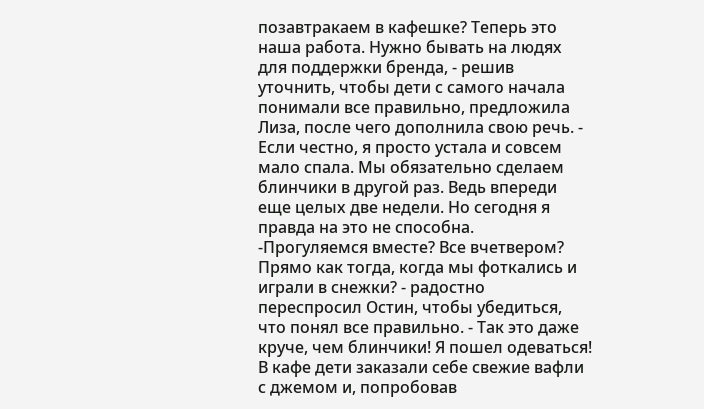позавтракаем в кафешке? Теперь это наша работа. Нужно бывать на людях для поддержки бренда, - решив уточнить, чтобы дети с самого начала понимали все правильно, предложила Лиза, после чего дополнила свою речь. - Если честно, я просто устала и совсем мало спала. Мы обязательно сделаем блинчики в другой раз. Ведь впереди еще целых две недели. Но сегодня я правда на это не способна.
-Прогуляемся вместе? Все вчетвером? Прямо как тогда, когда мы фоткались и играли в снежки? - радостно переспросил Остин, чтобы убедиться, что понял все правильно. - Так это даже круче, чем блинчики! Я пошел одеваться!
В кафе дети заказали себе свежие вафли с джемом и, попробовав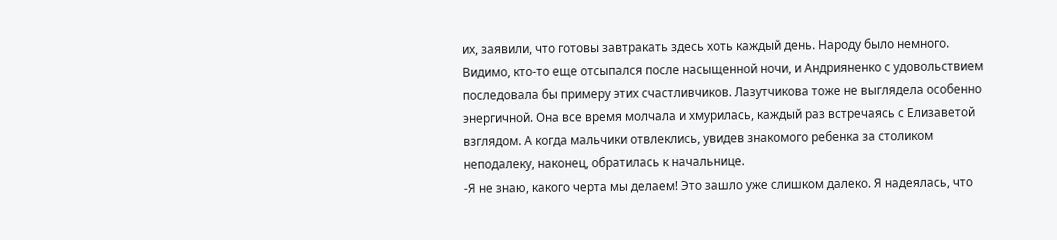их, заявили, что готовы завтракать здесь хоть каждый день. Народу было немного. Видимо, кто-то еще отсыпался после насыщенной ночи, и Андрияненко с удовольствием последовала бы примеру этих счастливчиков. Лазутчикова тоже не выглядела особенно энергичной. Она все время молчала и хмурилась, каждый раз встречаясь с Елизаветой взглядом. А когда мальчики отвлеклись, увидев знакомого ребенка за столиком неподалеку, наконец, обратилась к начальнице.
-Я не знаю, какого черта мы делаем! Это зашло уже слишком далеко. Я надеялась, что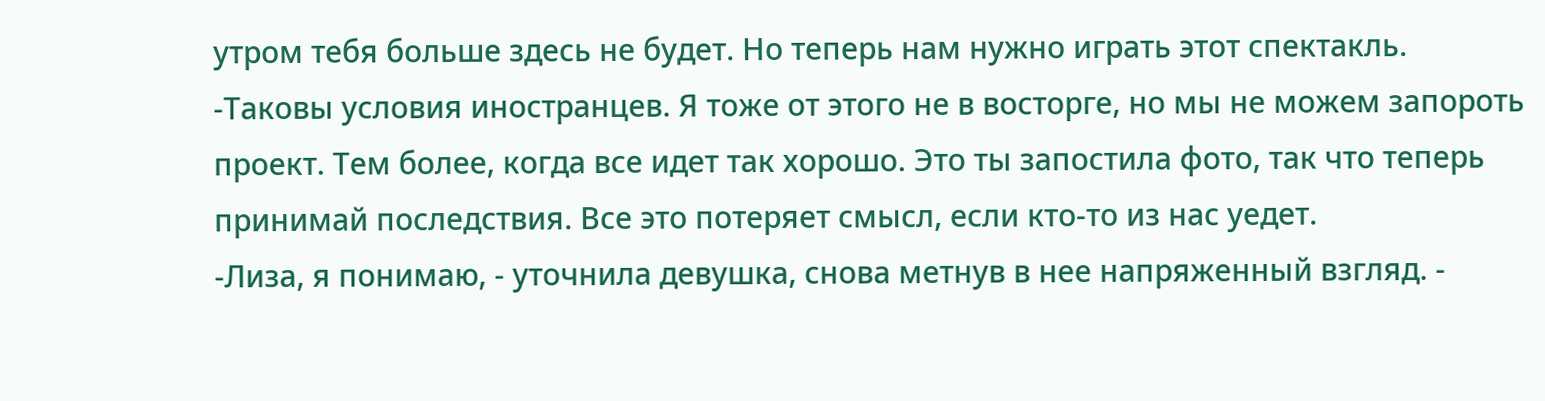утром тебя больше здесь не будет. Но теперь нам нужно играть этот спектакль.
-Таковы условия иностранцев. Я тоже от этого не в восторге, но мы не можем запороть проект. Тем более, когда все идет так хорошо. Это ты запостила фото, так что теперь принимай последствия. Все это потеряет смысл, если кто-то из нас уедет.
-Лиза, я понимаю, - уточнила девушка, снова метнув в нее напряженный взгляд. -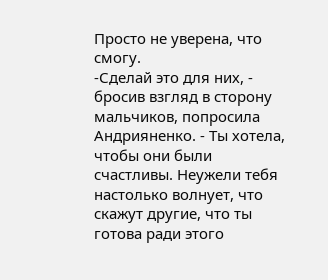Просто не уверена, что смогу.
-Сделай это для них, - бросив взгляд в сторону мальчиков, попросила Андрияненко. - Ты хотела, чтобы они были счастливы. Неужели тебя настолько волнует, что скажут другие, что ты готова ради этого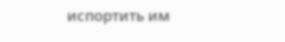испортить им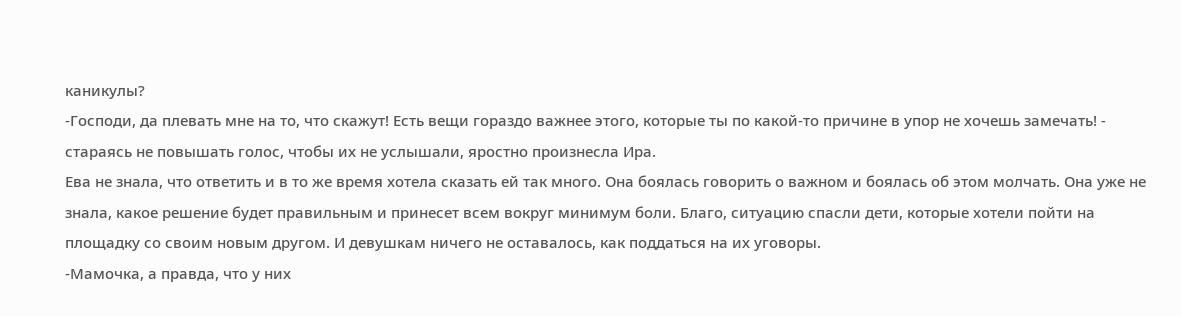каникулы?
-Господи, да плевать мне на то, что скажут! Есть вещи гораздо важнее этого, которые ты по какой-то причине в упор не хочешь замечать! - стараясь не повышать голос, чтобы их не услышали, яростно произнесла Ира.
Ева не знала, что ответить и в то же время хотела сказать ей так много. Она боялась говорить о важном и боялась об этом молчать. Она уже не знала, какое решение будет правильным и принесет всем вокруг минимум боли. Благо, ситуацию спасли дети, которые хотели пойти на площадку со своим новым другом. И девушкам ничего не оставалось, как поддаться на их уговоры.
-Мамочка, а правда, что у них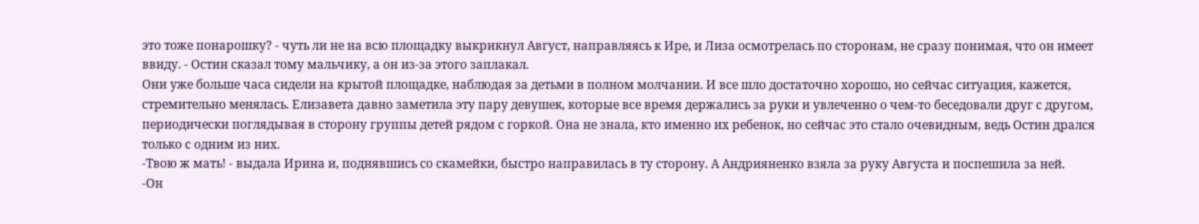это тоже понарошку? - чуть ли не на всю площадку выкрикнул Август, направляясь к Ире, и Лиза осмотрелась по сторонам, не сразу понимая, что он имеет ввиду. - Остин сказал тому мальчику, а он из-за этого заплакал.
Они уже больше часа сидели на крытой площадке, наблюдая за детьми в полном молчании. И все шло достаточно хорошо, но сейчас ситуация, кажется, стремительно менялась. Елизавета давно заметила эту пару девушек, которые все время держались за руки и увлеченно о чем-то беседовали друг с другом, периодически поглядывая в сторону группы детей рядом с горкой. Она не знала, кто именно их ребенок, но сейчас это стало очевидным, ведь Остин дрался только с одним из них.
-Твою ж мать! - выдала Ирина и, поднявшись со скамейки, быстро направилась в ту сторону. А Андрияненко взяла за руку Августа и поспешила за ней.
-Он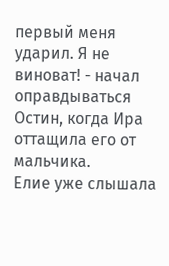первый меня ударил. Я не виноват! - начал оправдываться Остин, когда Ира оттащила его от мальчика.
Елие уже слышала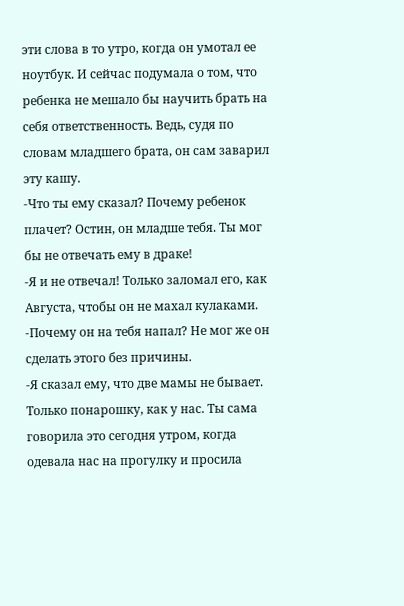эти слова в то утро, когда он умотал ее ноутбук. И сейчас подумала о том, что ребенка не мешало бы научить брать на себя ответственность. Ведь, судя по словам младшего брата, он сам заварил эту кашу.
-Что ты ему сказал? Почему ребенок плачет? Остин, он младше тебя. Ты мог бы не отвечать ему в драке!
-Я и не отвечал! Только заломал его, как Августа, чтобы он не махал кулаками.
-Почему он на тебя напал? Не мог же он сделать этого без причины.
-Я сказал ему, что две мамы не бывает. Только понарошку, как у нас. Ты сама говорила это сегодня утром, когда одевала нас на прогулку и просила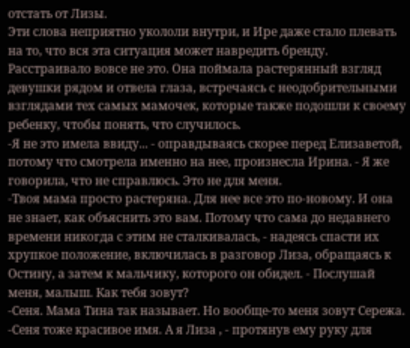отстать от Лизы.
Эти слова неприятно укололи внутри, и Ире даже стало плевать на то, что вся эта ситуация может навредить бренду. Расстраивало вовсе не это. Она поймала растерянный взгляд девушки рядом и отвела глаза, встречаясь с неодобрительными взглядами тех самых мамочек, которые также подошли к своему ребенку, чтобы понять, что случилось.
-Я не это имела ввиду... - оправдываясь скорее перед Елизаветой, потому что смотрела именно на нее, произнесла Ирина. - Я же говорила, что не справлюсь. Это не для меня.
-Твоя мама просто растеряна. Для нее все это по-новому. И она не знает, как объяснить это вам. Потому что сама до недавнего времени никогда с этим не сталкивалась, - надеясь спасти их хрупкое положение, включилась в разговор Лиза, обращаясь к Остину, а затем к мальчику, которого он обидел. - Послушай меня, малыш. Как тебя зовут?
-Сеня. Мама Тина так называет. Но вообще-то меня зовут Сережа.
-Сеня тоже красивое имя. А я Лиза , - протянув ему руку для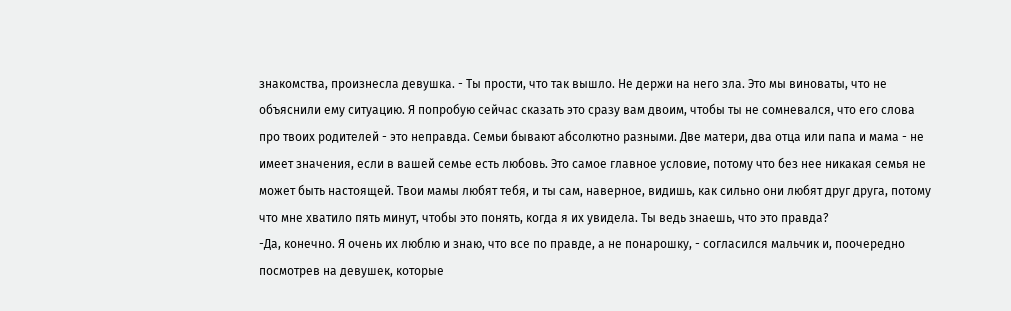знакомства, произнесла девушка. - Ты прости, что так вышло. Не держи на него зла. Это мы виноваты, что не объяснили ему ситуацию. Я попробую сейчас сказать это сразу вам двоим, чтобы ты не сомневался, что его слова про твоих родителей - это неправда. Семьи бывают абсолютно разными. Две матери, два отца или папа и мама - не имеет значения, если в вашей семье есть любовь. Это самое главное условие, потому что без нее никакая семья не может быть настоящей. Твои мамы любят тебя, и ты сам, наверное, видишь, как сильно они любят друг друга, потому что мне хватило пять минут, чтобы это понять, когда я их увидела. Ты ведь знаешь, что это правда?
-Да, конечно. Я очень их люблю и знаю, что все по правде, а не понарошку, - согласился мальчик и, поочередно посмотрев на девушек, которые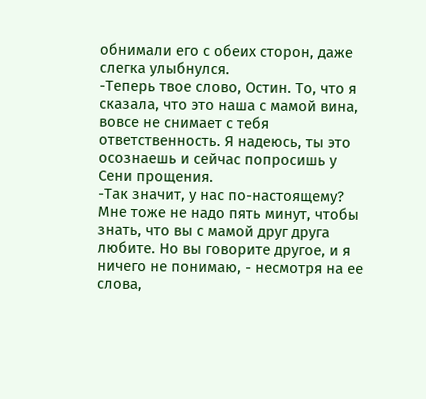обнимали его с обеих сторон, даже слегка улыбнулся.
-Теперь твое слово, Остин. То, что я сказала, что это наша с мамой вина, вовсе не снимает с тебя ответственность. Я надеюсь, ты это осознаешь и сейчас попросишь у Сени прощения.
-Так значит, у нас по-настоящему? Мне тоже не надо пять минут, чтобы знать, что вы с мамой друг друга любите. Но вы говорите другое, и я ничего не понимаю, - несмотря на ее слова,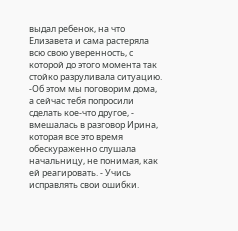выдал ребенок, на что Елизавета и сама растеряла всю свою уверенность, с которой до этого момента так стойко разруливала ситуацию.
-Об этом мы поговорим дома, а сейчас тебя попросили сделать кое-что другое, - вмешалась в разговор Ирина, которая все это время обескураженно слушала начальницу, не понимая, как ей реагировать. - Учись исправлять свои ошибки.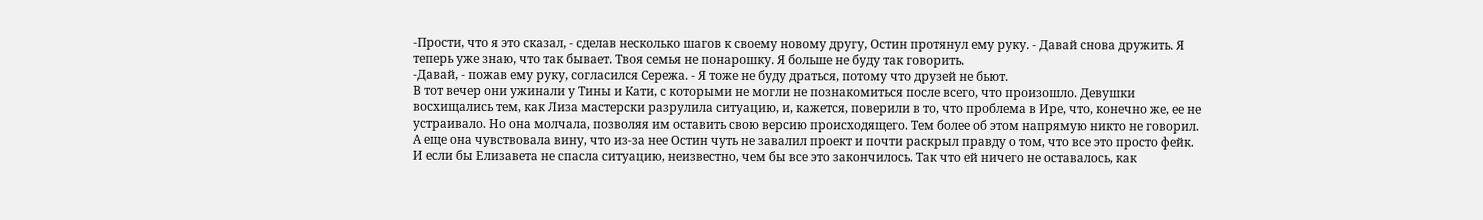-Прости, что я это сказал, - сделав несколько шагов к своему новому другу, Остин протянул ему руку. - Давай снова дружить. Я теперь уже знаю, что так бывает. Твоя семья не понарошку. Я больше не буду так говорить.
-Давай, - пожав ему руку, согласился Сережа. - Я тоже не буду драться, потому что друзей не бьют.
В тот вечер они ужинали у Тины и Кати, с которыми не могли не познакомиться после всего, что произошло. Девушки восхищались тем, как Лиза мастерски разрулила ситуацию, и, кажется, поверили в то, что проблема в Ире, что, конечно же, ее не устраивало. Но она молчала, позволяя им оставить свою версию происходящего. Тем более об этом напрямую никто не говорил. А еще она чувствовала вину, что из-за нее Остин чуть не завалил проект и почти раскрыл правду о том, что все это просто фейк. И если бы Елизавета не спасла ситуацию, неизвестно, чем бы все это закончилось. Так что ей ничего не оставалось, как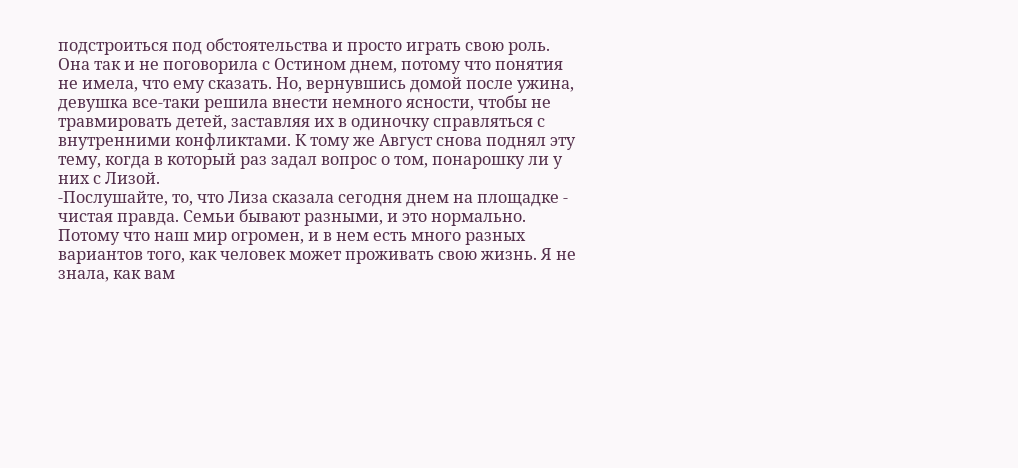подстроиться под обстоятельства и просто играть свою роль.
Она так и не поговорила с Остином днем, потому что понятия не имела, что ему сказать. Но, вернувшись домой после ужина, девушка все-таки решила внести немного ясности, чтобы не травмировать детей, заставляя их в одиночку справляться с внутренними конфликтами. К тому же Август снова поднял эту тему, когда в который раз задал вопрос о том, понарошку ли у них с Лизой.
-Послушайте, то, что Лиза сказала сегодня днем на площадке - чистая правда. Семьи бывают разными, и это нормально. Потому что наш мир огромен, и в нем есть много разных вариантов того, как человек может проживать свою жизнь. Я не знала, как вам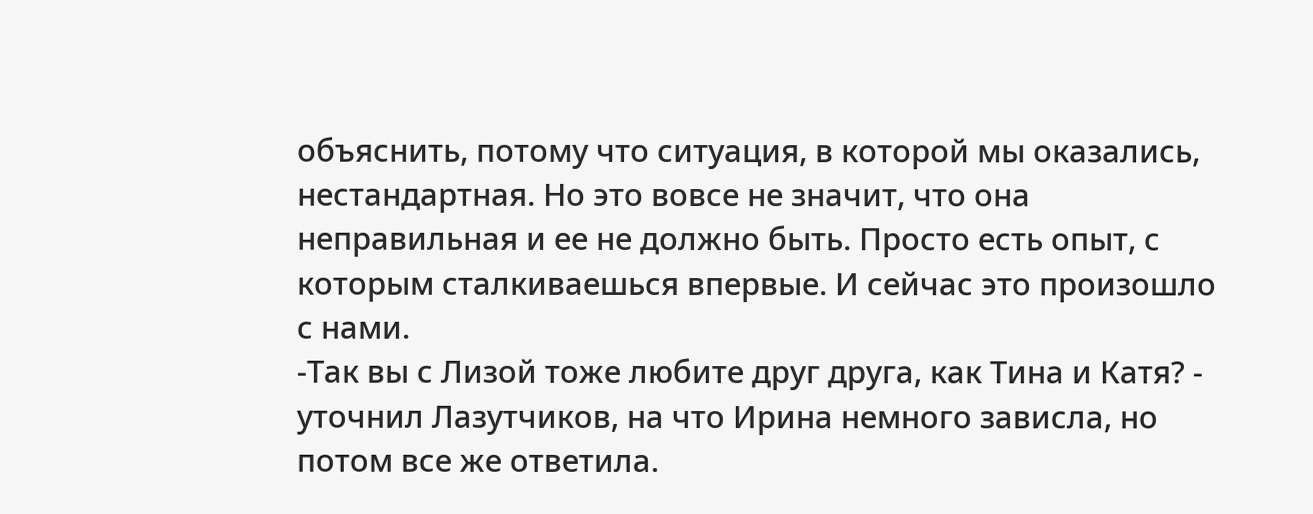объяснить, потому что ситуация, в которой мы оказались, нестандартная. Но это вовсе не значит, что она неправильная и ее не должно быть. Просто есть опыт, с которым сталкиваешься впервые. И сейчас это произошло с нами.
-Так вы с Лизой тоже любите друг друга, как Тина и Катя? - уточнил Лазутчиков, на что Ирина немного зависла, но потом все же ответила.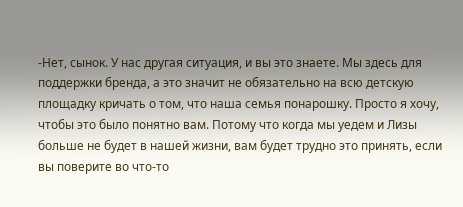-Нет, сынок. У нас другая ситуация, и вы это знаете. Мы здесь для поддержки бренда, а это значит не обязательно на всю детскую площадку кричать о том, что наша семья понарошку. Просто я хочу, чтобы это было понятно вам. Потому что когда мы уедем и Лизы больше не будет в нашей жизни, вам будет трудно это принять, если вы поверите во что-то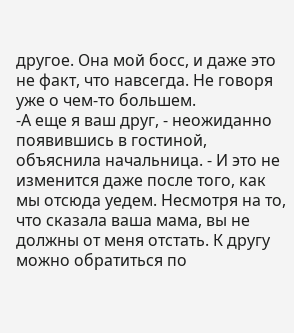другое. Она мой босс, и даже это не факт, что навсегда. Не говоря уже о чем-то большем.
-А еще я ваш друг, - неожиданно появившись в гостиной, объяснила начальница. - И это не изменится даже после того, как мы отсюда уедем. Несмотря на то, что сказала ваша мама, вы не должны от меня отстать. К другу можно обратиться по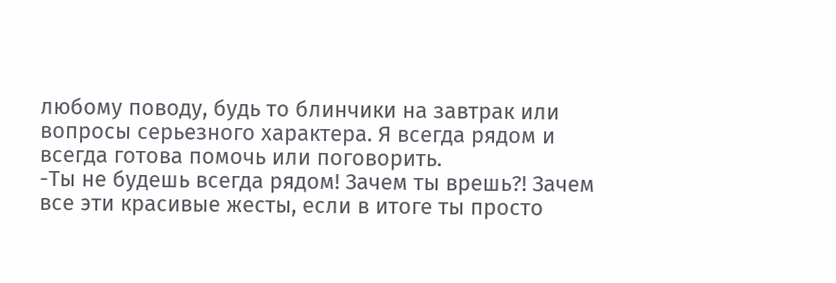любому поводу, будь то блинчики на завтрак или вопросы серьезного характера. Я всегда рядом и всегда готова помочь или поговорить.
-Ты не будешь всегда рядом! Зачем ты врешь?! Зачем все эти красивые жесты, если в итоге ты просто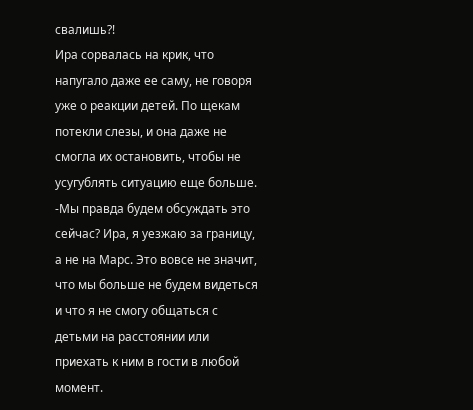свалишь?!
Ира сорвалась на крик, что напугало даже ее саму, не говоря уже о реакции детей. По щекам потекли слезы, и она даже не смогла их остановить, чтобы не усугублять ситуацию еще больше.
-Мы правда будем обсуждать это сейчас? Ира, я уезжаю за границу, а не на Марс. Это вовсе не значит, что мы больше не будем видеться и что я не смогу общаться с детьми на расстоянии или приехать к ним в гости в любой момент.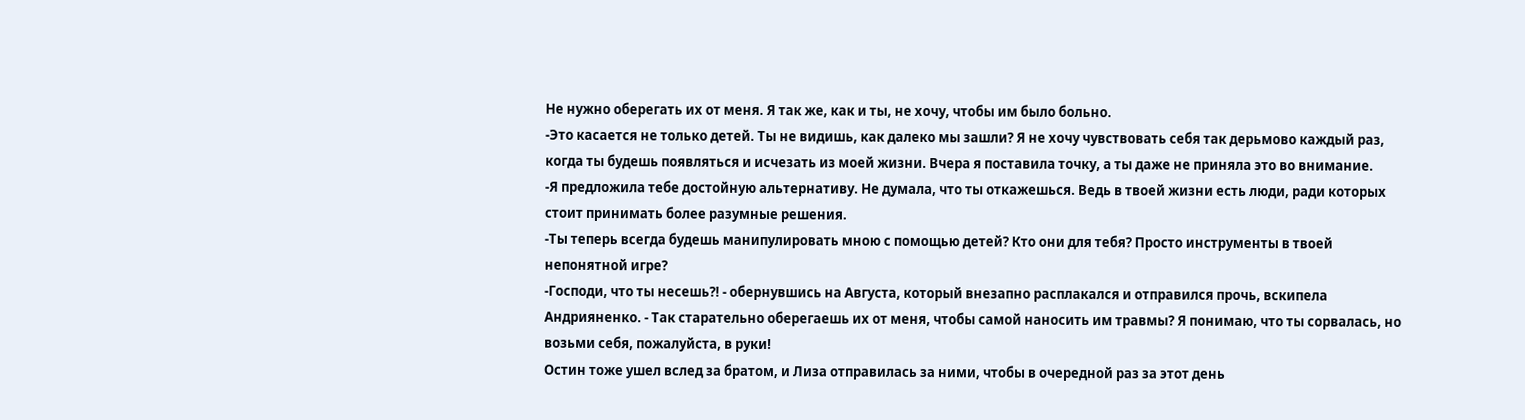Не нужно оберегать их от меня. Я так же, как и ты, не хочу, чтобы им было больно.
-Это касается не только детей. Ты не видишь, как далеко мы зашли? Я не хочу чувствовать себя так дерьмово каждый раз, когда ты будешь появляться и исчезать из моей жизни. Вчера я поставила точку, а ты даже не приняла это во внимание.
-Я предложила тебе достойную альтернативу. Не думала, что ты откажешься. Ведь в твоей жизни есть люди, ради которых стоит принимать более разумные решения.
-Ты теперь всегда будешь манипулировать мною с помощью детей? Кто они для тебя? Просто инструменты в твоей непонятной игре?
-Господи, что ты несешь?! - обернувшись на Августа, который внезапно расплакался и отправился прочь, вскипела Андрияненко. - Так старательно оберегаешь их от меня, чтобы самой наносить им травмы? Я понимаю, что ты сорвалась, но возьми себя, пожалуйста, в руки!
Остин тоже ушел вслед за братом, и Лиза отправилась за ними, чтобы в очередной раз за этот день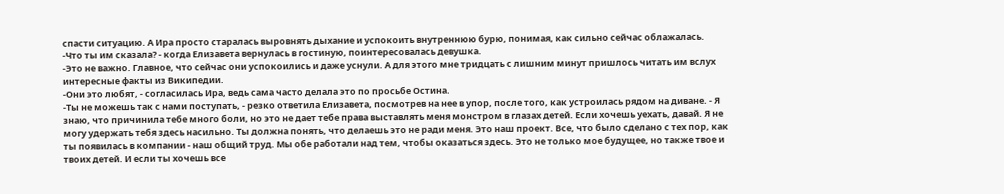спасти ситуацию. А Ира просто старалась выровнять дыхание и успокоить внутреннюю бурю, понимая, как сильно сейчас облажалась.
-Что ты им сказала? - когда Елизавета вернулась в гостиную, поинтересовалась девушка.
-Это не важно. Главное, что сейчас они успокоились и даже уснули. А для этого мне тридцать с лишним минут пришлось читать им вслух интересные факты из Википедии.
-Они это любят, - согласилась Ира, ведь сама часто делала это по просьбе Остина.
-Ты не можешь так с нами поступать, - резко ответила Елизавета, посмотрев на нее в упор, после того, как устроилась рядом на диване. - Я знаю, что причинила тебе много боли, но это не дает тебе права выставлять меня монстром в глазах детей. Если хочешь уехать, давай. Я не могу удержать тебя здесь насильно. Ты должна понять, что делаешь это не ради меня. Это наш проект. Все, что было сделано с тех пор, как ты появилась в компании - наш общий труд. Мы обе работали над тем, чтобы оказаться здесь. Это не только мое будущее, но также твое и твоих детей. И если ты хочешь все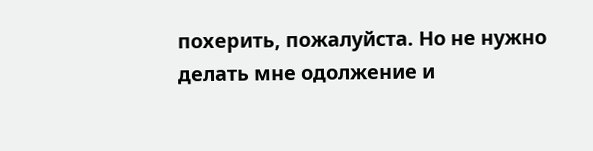похерить, пожалуйста. Но не нужно делать мне одолжение и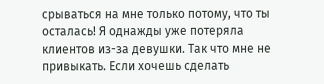срываться на мне только потому, что ты осталась! Я однажды уже потеряла клиентов из-за девушки. Так что мне не привыкать. Если хочешь сделать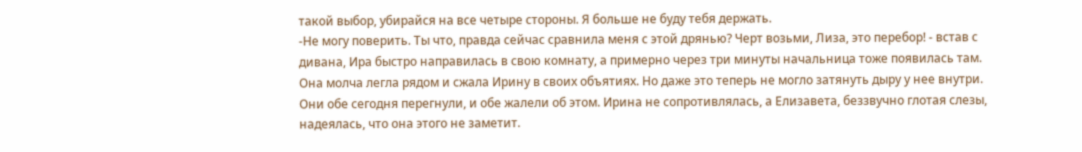такой выбор, убирайся на все четыре стороны. Я больше не буду тебя держать.
-Не могу поверить. Ты что, правда сейчас сравнила меня с этой дрянью? Черт возьми, Лиза, это перебор! - встав с дивана, Ира быстро направилась в свою комнату, а примерно через три минуты начальница тоже появилась там.
Она молча легла рядом и сжала Ирину в своих объятиях. Но даже это теперь не могло затянуть дыру у нее внутри. Они обе сегодня перегнули, и обе жалели об этом. Ирина не сопротивлялась, а Елизавета, беззвучно глотая слезы, надеялась, что она этого не заметит.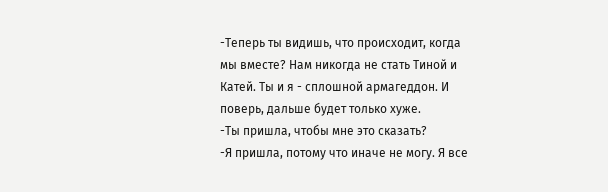-Теперь ты видишь, что происходит, когда мы вместе? Нам никогда не стать Тиной и Катей. Ты и я - сплошной армагеддон. И поверь, дальше будет только хуже.
-Ты пришла, чтобы мне это сказать?
-Я пришла, потому что иначе не могу. Я все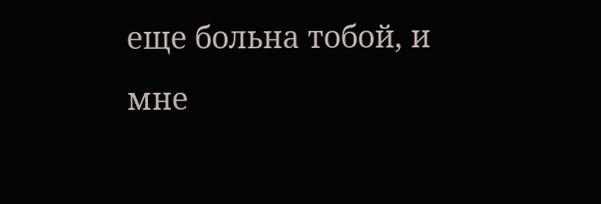еще больна тобой, и мне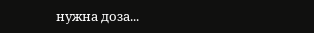нужна доза...